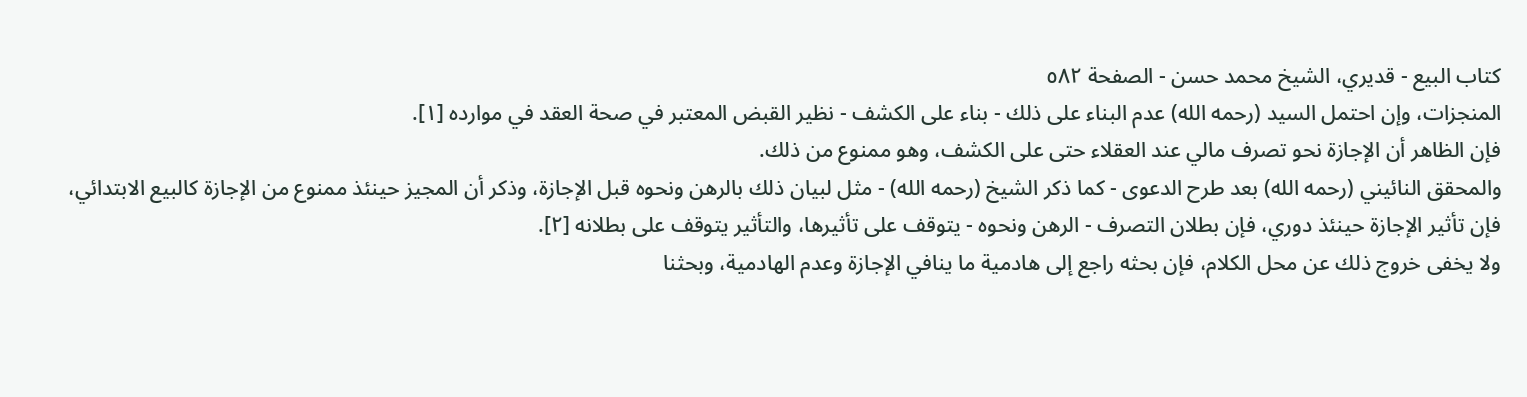كتاب البيع - قديري، الشيخ محمد حسن - الصفحة ٥٨٢
المنجزات، وإن احتمل السيد (رحمه الله) عدم البناء على ذلك - بناء على الكشف - نظير القبض المعتبر في صحة العقد في موارده [١].
فإن الظاهر أن الإجازة نحو تصرف مالي عند العقلاء حتى على الكشف، وهو ممنوع من ذلك.
والمحقق النائيني (رحمه الله) بعد طرح الدعوى - كما ذكر الشيخ (رحمه الله) - مثل لبيان ذلك بالرهن ونحوه قبل الإجازة، وذكر أن المجيز حينئذ ممنوع من الإجازة كالبيع الابتدائي، فإن تأثير الإجازة حينئذ دوري، فإن بطلان التصرف - الرهن ونحوه - يتوقف على تأثيرها، والتأثير يتوقف على بطلانه [٢].
ولا يخفى خروج ذلك عن محل الكلام، فإن بحثه راجع إلى هادمية ما ينافي الإجازة وعدم الهادمية، وبحثنا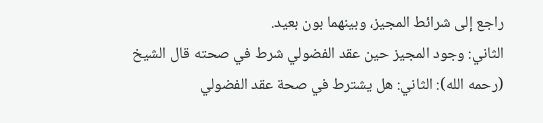راجع إلى شرائط المجيز، وبينهما بون بعيد.
الثاني: وجود المجيز حين عقد الفضولي شرط في صحته قال الشيخ (رحمه الله): الثاني: هل يشترط في صحة عقد الفضولي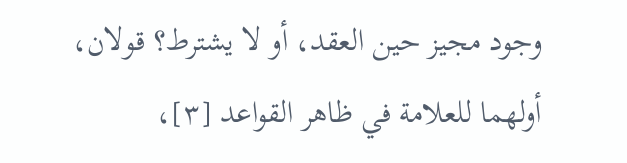وجود مجيز حين العقد، أو لا يشترط؟ قولان، أولهما للعلامة في ظاهر القواعد [٣]،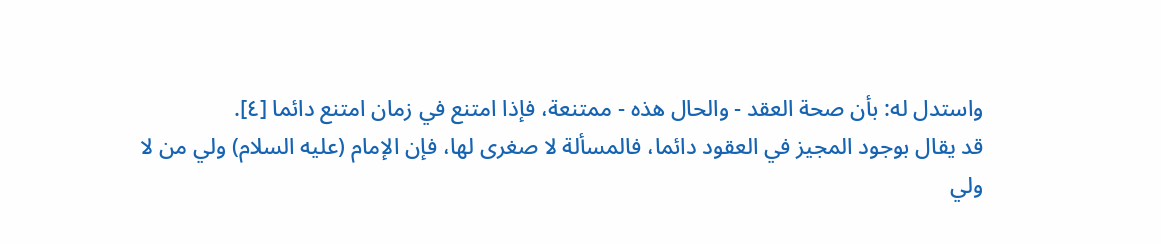واستدل له: بأن صحة العقد - والحال هذه - ممتنعة، فإذا امتنع في زمان امتنع دائما [٤].
قد يقال بوجود المجيز في العقود دائما، فالمسألة لا صغرى لها، فإن الإمام (عليه السلام) ولي من لا ولي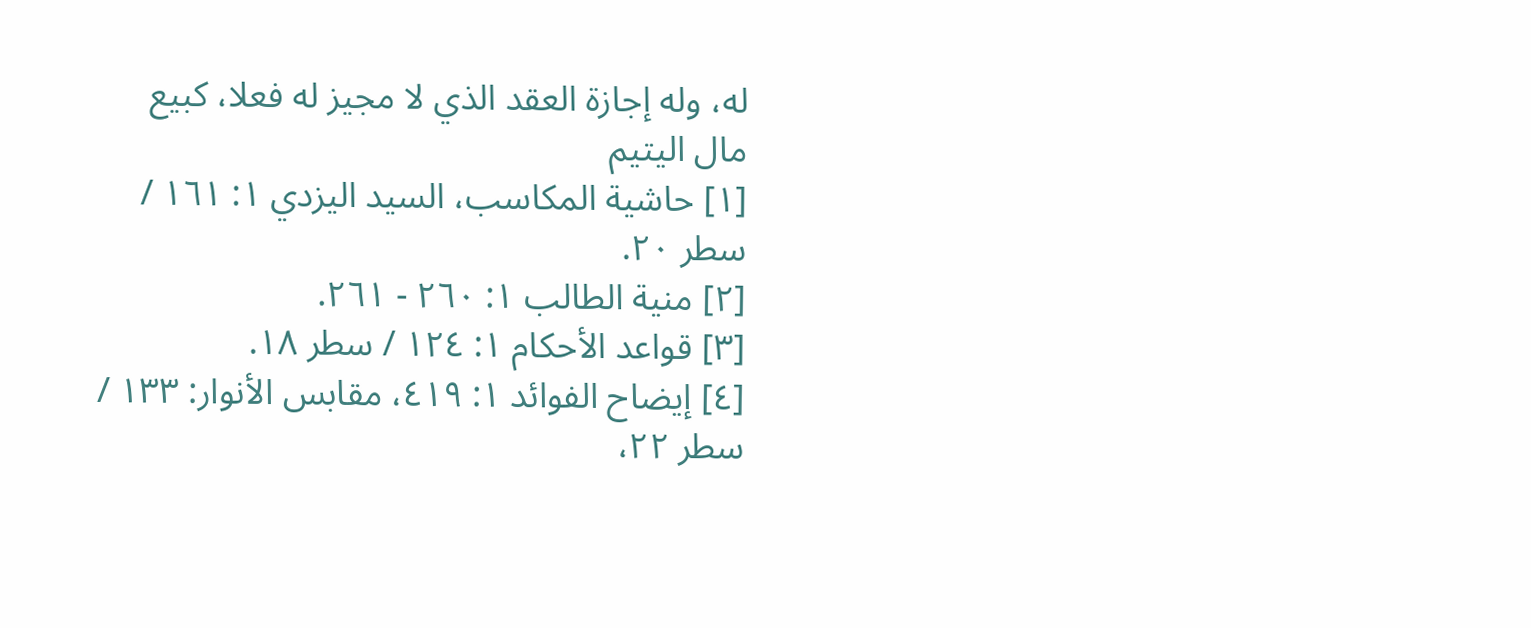له، وله إجازة العقد الذي لا مجيز له فعلا، كبيع مال اليتيم
[١] حاشية المكاسب، السيد اليزدي ١: ١٦١ / سطر ٢٠.
[٢] منية الطالب ١: ٢٦٠ - ٢٦١.
[٣] قواعد الأحكام ١: ١٢٤ / سطر ١٨.
[٤] إيضاح الفوائد ١: ٤١٩، مقابس الأنوار: ١٣٣ / سطر ٢٢،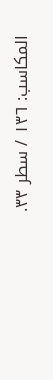المكاسب: ١٣٦ / سطر ٣٣.